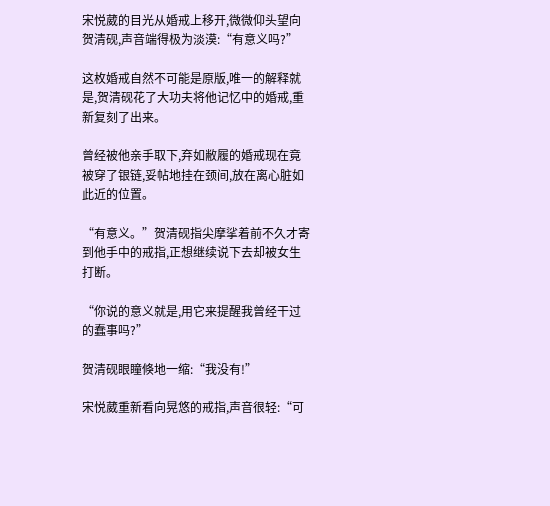宋悦葳的目光从婚戒上移开,微微仰头望向贺清砚,声音端得极为淡漠:“有意义吗?”

这枚婚戒自然不可能是原版,唯一的解释就是,贺清砚花了大功夫将他记忆中的婚戒,重新复刻了出来。

曾经被他亲手取下,弃如敝履的婚戒现在竟被穿了银链,妥帖地挂在颈间,放在离心脏如此近的位置。

“有意义。”贺清砚指尖摩挲着前不久才寄到他手中的戒指,正想继续说下去却被女生打断。

“你说的意义就是,用它来提醒我曾经干过的蠢事吗?”

贺清砚眼瞳倏地一缩:“我没有!”

宋悦葳重新看向晃悠的戒指,声音很轻:“可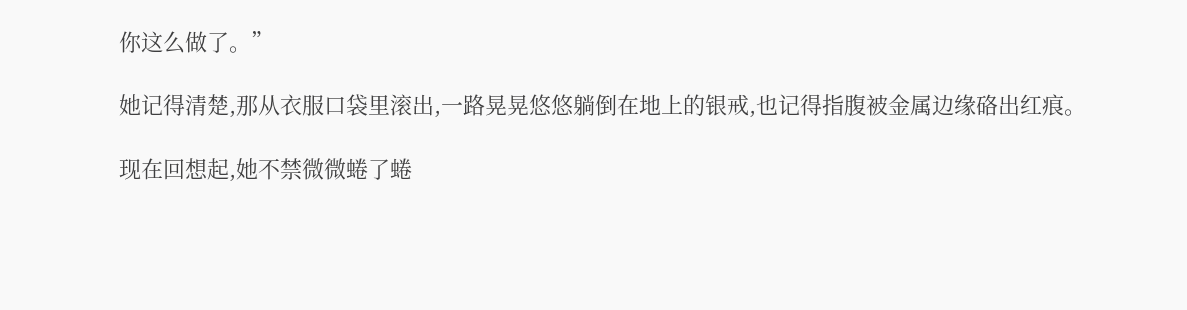你这么做了。”

她记得清楚,那从衣服口袋里滚出,一路晃晃悠悠躺倒在地上的银戒,也记得指腹被金属边缘硌出红痕。

现在回想起,她不禁微微蜷了蜷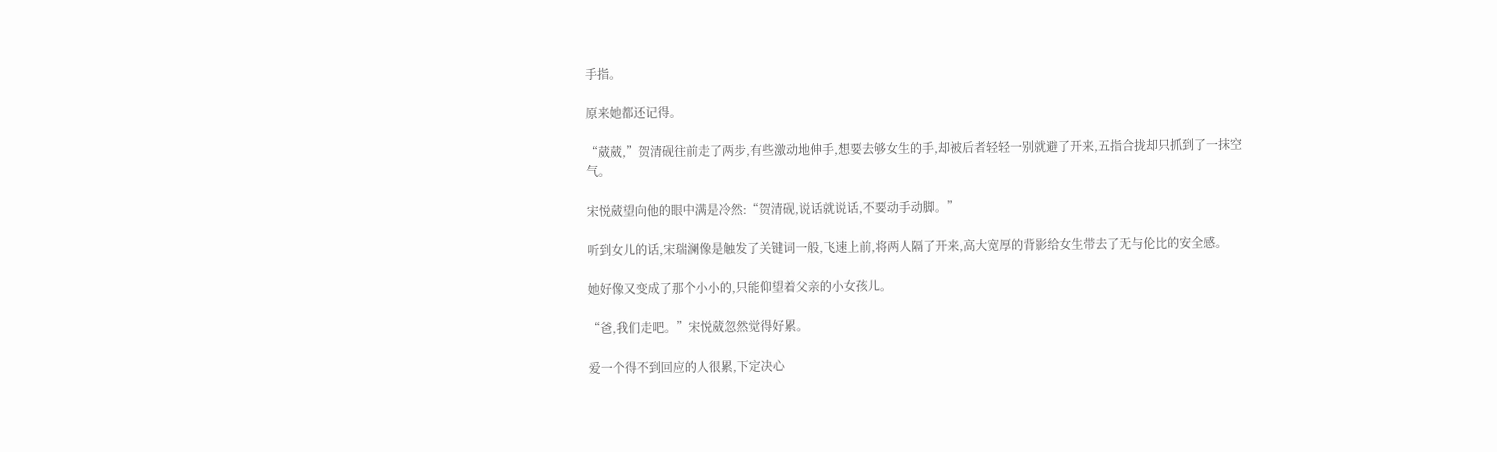手指。

原来她都还记得。

“葳葳,”贺清砚往前走了两步,有些激动地伸手,想要去够女生的手,却被后者轻轻一别就避了开来,五指合拢却只抓到了一抹空气。

宋悦葳望向他的眼中满是冷然:“贺清砚,说话就说话,不要动手动脚。”

听到女儿的话,宋瑞澜像是触发了关键词一般,飞速上前,将两人隔了开来,高大宽厚的背影给女生带去了无与伦比的安全感。

她好像又变成了那个小小的,只能仰望着父亲的小女孩儿。

“爸,我们走吧。”宋悦葳忽然觉得好累。

爱一个得不到回应的人很累,下定决心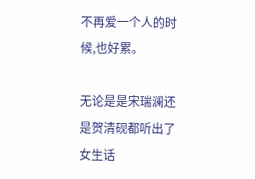不再爱一个人的时候,也好累。

无论是是宋瑞澜还是贺清砚都听出了女生话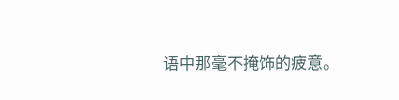语中那毫不掩饰的疲意。